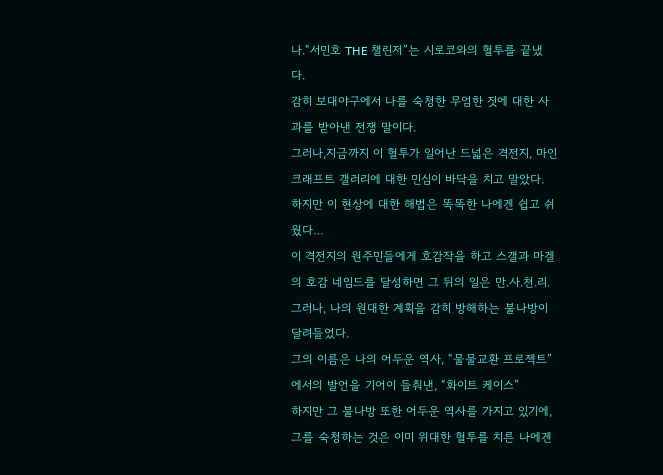나.“서민호 THE 챌린저”는 시로코와의 혈투를 끝냈다.
감히 보대야구에서 나를 숙청한 무엄한 짓에 대한 사과를 받아낸 전쟁 말이다.
그러나,지금까지 이 혈투가 일어난 드넓은 격전지, 마인크래프트 갤러리에 대한 민심이 바닥을 치고 말았다.
하지만 이 현상에 대한 해법은 똑똑한 나에겐 쉽고 쉬웠다…
이 격전지의 원주민들에게 호감작을 하고 스갤과 마겔의 호감 네임드를 달성하면 그 뒤의 일은 만.사.천.리.
그러나, 나의 원대한 계획을 감히 방해하는 불나방이 달려들었다.
그의 이름은 나의 어두운 역사, “물물교환 프로젝트”에서의 발언을 기어이 들춰낸, “화이트 케이스”
하지만 그 불나방 또한 어두운 역사를 가지고 있기에, 그를 숙청하는 것은 이미 위대한 혈투를 치른 나에겐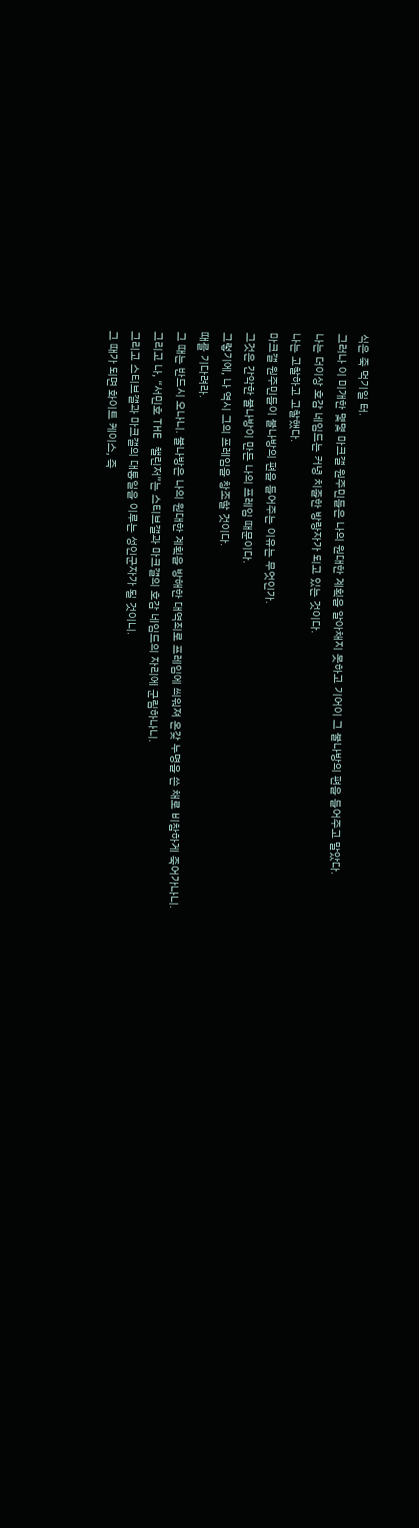식은 죽 먹기일 터.
그러나 이 미개한 몇몇 마크갤 원주민들은 나의 원대한 계획을 알아채지 못하고 기어이 그 불나방의 편을 들어주고 말았다.
나는 더이상 호감 네임드는 커녕 치졸한 방랑자가 되고 있는 것이다.
나는 고찰하고 고찰했다.
마크갤 원주민들이 불나방의 편을 들어주는 이유는 무엇인가.
그것은 간악한 불나방이 만든 나의 프레임 때문이다.
그렇기에, 나 역시 그의 프레임을 창조할 것이다.
때를 기다려라.
그 때는 반드시 오나니. 불나방은 나의 원대한 계획을 방해한 대역죄로 프레임에 씌워져 온갖 누명을 쓴 채로 비참하게 죽어가나니.
그리고 나, “서민호 THE 챌린저”는 스티브갤과 마크갤의 호감 네임드의 자리에 군림하나니.
그리고 스티브갤과 마크갤의 대통일을 이루는 성인군자가 될 것이니.
그 때가 되면 화이트 케이스, 즉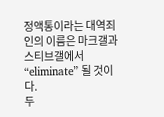정액통이라는 대역죄인의 이름은 마크갤과 스티브갤에서 “eliminate” 될 것이다.
두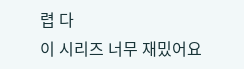렵 다
이 시리즈 너무 재밌어요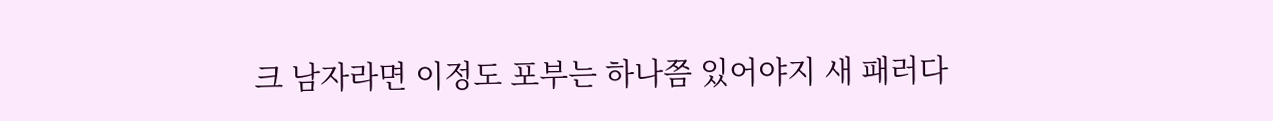크 남자라면 이정도 포부는 하나쯤 있어야지 새 패러다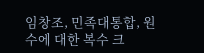임창조, 민족대통합, 원수에 대한 복수 크